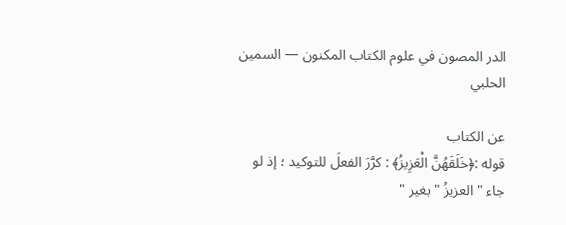الدر المصون في علوم الكتاب المكنون — السمين الحلبي

عن الكتاب
قوله :﴿خَلَقَهُنَّ الْعَزِيزُ﴾ : كرَّرَ الفعلَ للتوكيد ؛ إذ لو جاء " العزيزُ " بغير "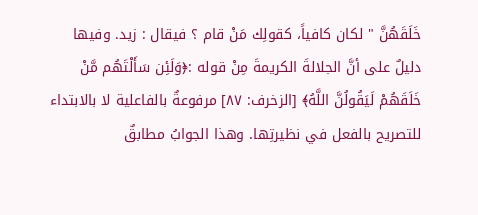خَلَقَهُنَّ " لكان كافياً، كقولِك مَنْ قام ؟ فيقال : زيد. وفيها دليلٌ على أنَّ الجلالةَ الكريمةَ مِنْ قوله :﴿وَلَئِن سَأَلْتَهُم مَّنْ خَلَقَهُمْ لَيَقُولُنَّ اللَّهُ﴾ [الزخرف: ٨٧] مرفوعةٌ بالفاعلية لا بالابتداء للتصريح بالفعل في نظيرتِها. وهذا الجوابُ مطابقٌ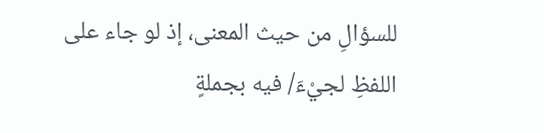للسؤالِ من حيث المعنى، إذ لو جاء على اللفظِ لجيْءَ/ فيه بجملةٍ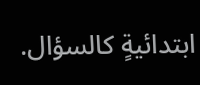ابتدائيةٍ كالسؤال.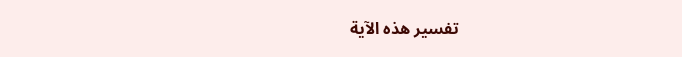تفسير هذه الآية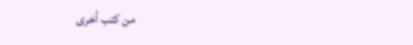من كتب أخرى